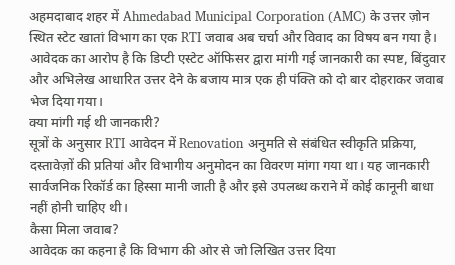अहमदाबाद शहर में Ahmedabad Municipal Corporation (AMC) के उत्तर ज़ोन स्थित स्टेट खातां विभाग का एक RTI जवाब अब चर्चा और विवाद का विषय बन गया है। आवेदक का आरोप है कि डिप्टी एस्टेट ऑफिसर द्वारा मांगी गई जानकारी का स्पष्ट, बिंदुवार और अभिलेख आधारित उत्तर देने के बजाय मात्र एक ही पंक्ति को दो बार दोहराकर जवाब भेज दिया गया।
क्या मांगी गई थी जानकारी?
सूत्रों के अनुसार RTI आवेदन में Renovation अनुमति से संबंधित स्वीकृति प्रक्रिया, दस्तावेज़ों की प्रतियां और विभागीय अनुमोदन का विवरण मांगा गया था। यह जानकारी सार्वजनिक रिकॉर्ड का हिस्सा मानी जाती है और इसे उपलब्ध कराने में कोई कानूनी बाधा नहीं होनी चाहिए थी।
कैसा मिला जवाब?
आवेदक का कहना है कि विभाग की ओर से जो लिखित उत्तर दिया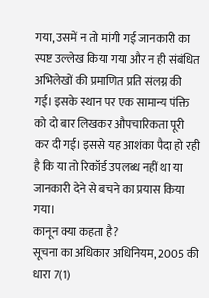गया, उसमें न तो मांगी गई जानकारी का स्पष्ट उल्लेख किया गया और न ही संबंधित अभिलेखों की प्रमाणित प्रति संलग्न की गई। इसके स्थान पर एक सामान्य पंक्ति को दो बार लिखकर औपचारिकता पूरी कर दी गई। इससे यह आशंका पैदा हो रही है कि या तो रिकॉर्ड उपलब्ध नहीं था या जानकारी देने से बचने का प्रयास किया गया।
कानून क्या कहता है?
सूचना का अधिकार अधिनियम, 2005 की धारा 7(1)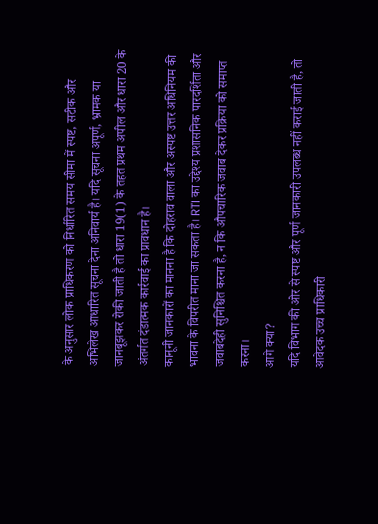के अनुसार लोक प्राधिकरण को निर्धारित समय सीमा में स्पष्ट, सटीक और अभिलेख आधारित सूचना देना अनिवार्य है। यदि सूचना अपूर्ण, भ्रामक या जानबूझकर रोकी जाती है तो धारा 19(1) के तहत प्रथम अपील और धारा 20 के अंतर्गत दंडात्मक कार्रवाई का प्रावधान है।
कानूनी जानकारों का मानना है कि दोहराव वाला और अस्पष्ट उत्तर अधिनियम की भावना के विपरीत माना जा सकता है। RTI का उद्देश्य प्रशासनिक पारदर्शिता और जवाबदेही सुनिश्चित करना है, न कि औपचारिक जवाब देकर प्रक्रिया को समाप्त करना।
आगे क्या?
यदि विभाग की ओर से स्पष्ट और पूर्ण जानकारी उपलब्ध नहीं कराई जाती है, तो आवेदक उच्च प्राधिकारी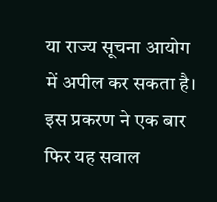या राज्य सूचना आयोग में अपील कर सकता है। इस प्रकरण ने एक बार फिर यह सवाल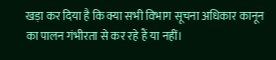खड़ा कर दिया है कि क्या सभी विभाग सूचना अधिकार कानून का पालन गंभीरता से कर रहे हैं या नहीं।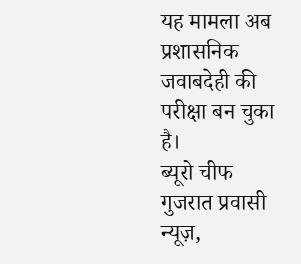यह मामला अब प्रशासनिक जवाबदेही की परीक्षा बन चुका है।
ब्यूरो चीफ
गुजरात प्रवासी न्यूज़,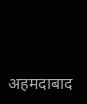अहमदाबाद